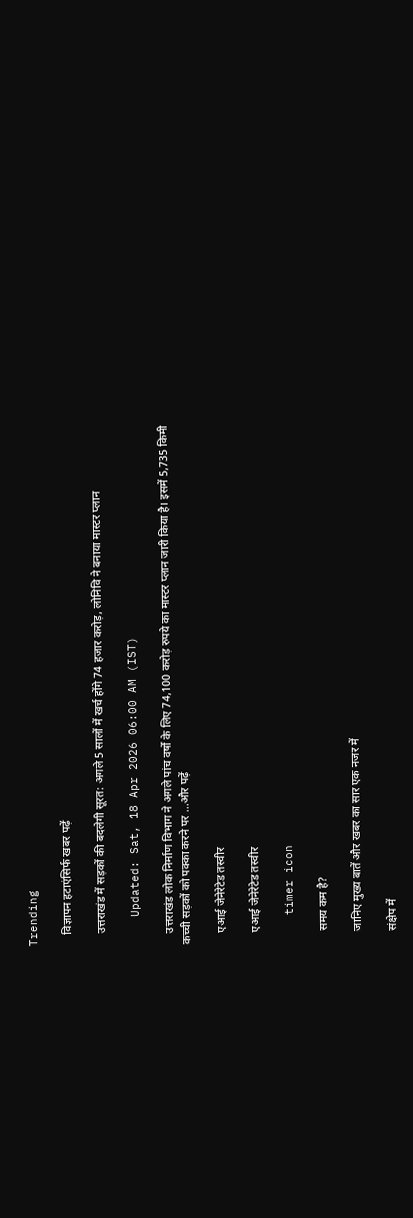Trending

    विज्ञापन हटाएंसिर्फ खबर पढ़ें

    उत्तराखंड में सड़कों की बदलेगी सूरत: अगले 5 सालों में खर्च होंगे 74 हजार करोड़, लोनिवि ने बनाया मास्टर प्लान

    Updated: Sat, 18 Apr 2026 06:00 AM (IST)

    उत्तराखंड लोक निर्माण विभाग ने अगले पांच वर्षों के लिए 74,100 करोड़ रुपये का मास्टर प्लान जारी किया है। इसमें 5,735 किमी कच्ची सड़कों को पक्का करने पर ...और पढ़ें

    एआई जेनेरेटेड तस्वीर

    एआई जेनेरेटेड तस्वीर

    timer icon

    समय कम है?

    जानिए मुख्य बातें और खबर का सार एक नजर में

    संक्षेप में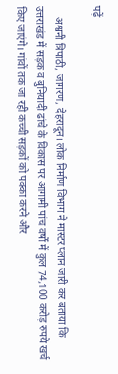पढ़ें

    अश्वनी त्रिपाठी, जागरण, देहरादून। लोक निर्माण विभाग ने मास्टर प्लान जारी कर बताया कि उत्तराखंड में सड़क व बुनियादी ढांचे के विकास पर आगामी पांच वर्षों में कुल 74,100 करोड़ रुपये खर्च किए जाएंगे। गांवों तक जा रही कच्ची सड़कों को पक्का करने और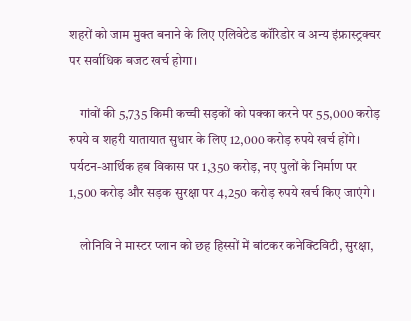शहरों को जाम मुक्त बनाने के लिए एलिवेटेड कॉरिडोर व अन्य इंफ्रास्ट्रक्चर पर सर्वाधिक बजट खर्च होगा।

    गांवों की 5,735 किमी कच्ची सड़कों को पक्का करने पर 55,000 करोड़ रुपये व शहरी यातायात सुधार के लिए 12,000 करोड़ रुपये खर्च होंगे। पर्यटन-आर्थिक हब विकास पर 1,350 करोड़, नए पुलों के निर्माण पर 1,500 करोड़ और सड़क सुरक्षा पर 4,250 करोड़ रुपये खर्च किए जाएंगे।

    लोनिवि ने मास्टर प्लान को छह हिस्सों में बांटकर कनेक्टिविटी, सुरक्षा,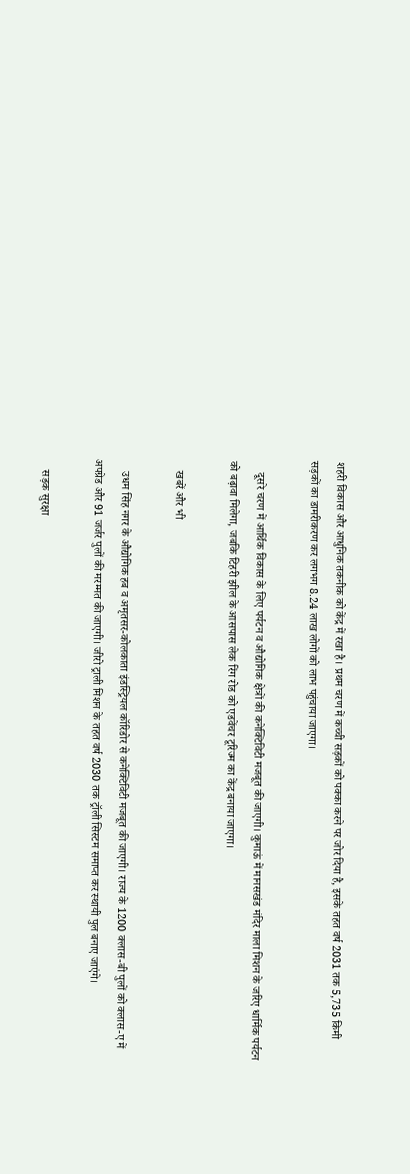शहरी विकास और आधुनिक तकनीक को केंद्र में रखा है। प्रथम चरण में कच्ची सड़कों को पक्का करने पर जोर दिया है, इसके तहत वर्ष 2031 तक 5,735 किमी सड़कों का डामरीकरण कर लगभग 8.24 लाख लोगों को लाभ पहुंचाया जाएगा।

    दूसरे चरण में आर्थिक विकास के लिए पर्यटन व औद्योगिक क्षेत्रों की कनेक्टिविटी मजबूत की जाएगी। कुमाऊं में मानसखंड मंदिर माला मिशन के जरिए धार्मिक पर्यटन को बढ़ावा मिलेगा, जबकि टिहरी झील के आसपास लेक रिंग रोड को एडवेंचर टूरिज्म का केंद्र बनाया जाएगा।

    खबरें और भी

    उधम सिंह नगर के औद्योगिक हब व अमृतसर-कोलकाता इंडस्ट्रियल कॉरिडोर से कनेक्टिविटी मजबूत की जाएगी। राज्य के 1200 क्लास-बी पुलों को क्लास-ए में अपग्रेड और 91 जर्जर पुलों की मरम्मत की जाएगी। जीरो ट्राली मिशन के तहत वर्ष 2030 तक ट्रॉली सिस्टम समाप्त कर स्थायी पुल बनाए जाएंगे।

    सड़क सुरक्षा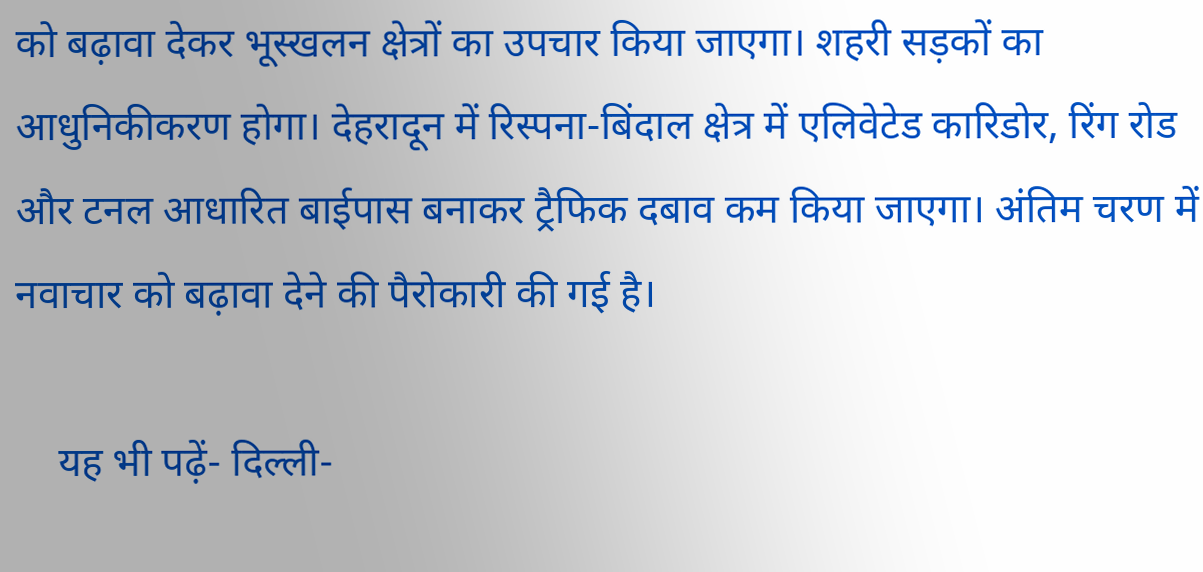को बढ़ावा देकर भूस्खलन क्षेत्रों का उपचार किया जाएगा। शहरी सड़कों का आधुनिकीकरण होगा। देहरादून में रिस्पना-बिंदाल क्षेत्र में एलिवेटेड कारिडोर, रिंग रोड और टनल आधारित बाईपास बनाकर ट्रैफिक दबाव कम किया जाएगा। अंतिम चरण में नवाचार को बढ़ावा देने की पैरोकारी की गई है।

    यह भी पढ़ें- दिल्ली-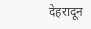देहरादून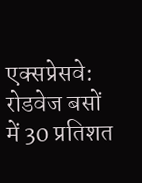एक्सप्रेसवे: रोडवेज बसों में 30 प्रतिशत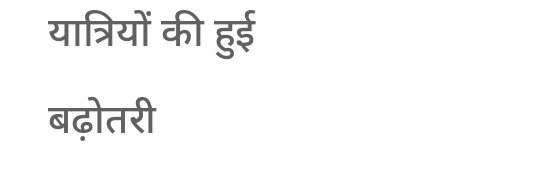यात्रियों की हुई बढ़ोतरी